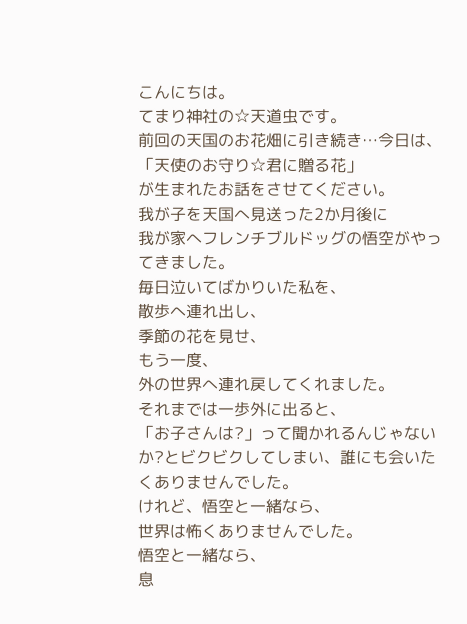こんにちは。
てまり神社の☆天道虫です。
前回の天国のお花畑に引き続き…今日は、
「天使のお守り☆君に贈る花」
が生まれたお話をさせてください。
我が子を天国へ見送った2か月後に
我が家へフレンチブルドッグの悟空がやってきました。
毎日泣いてばかりいた私を、
散歩へ連れ出し、
季節の花を見せ、
もう一度、
外の世界へ連れ戻してくれました。
それまでは一歩外に出ると、
「お子さんは?」って聞かれるんじゃないか?とビクビクしてしまい、誰にも会いたくありませんでした。
けれど、悟空と一緒なら、
世界は怖くありませんでした。
悟空と一緒なら、
息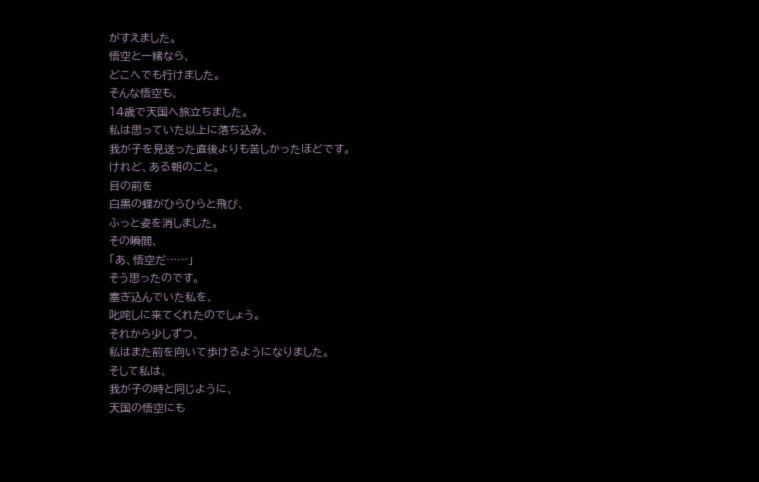がすえました。
悟空と一緒なら、
どこへでも行けました。
そんな悟空も、
14歳で天国へ旅立ちました。
私は思っていた以上に落ち込み、
我が子を見送った直後よりも苦しかったほどです。
けれど、ある朝のこと。
目の前を
白黒の蝶がひらひらと飛び、
ふっと姿を消しました。
その瞬間、
「あ、悟空だ……」
そう思ったのです。
塞ぎ込んでいた私を、
叱咤しに来てくれたのでしょう。
それから少しずつ、
私はまた前を向いて歩けるようになりました。
そして私は、
我が子の時と同じように、
天国の悟空にも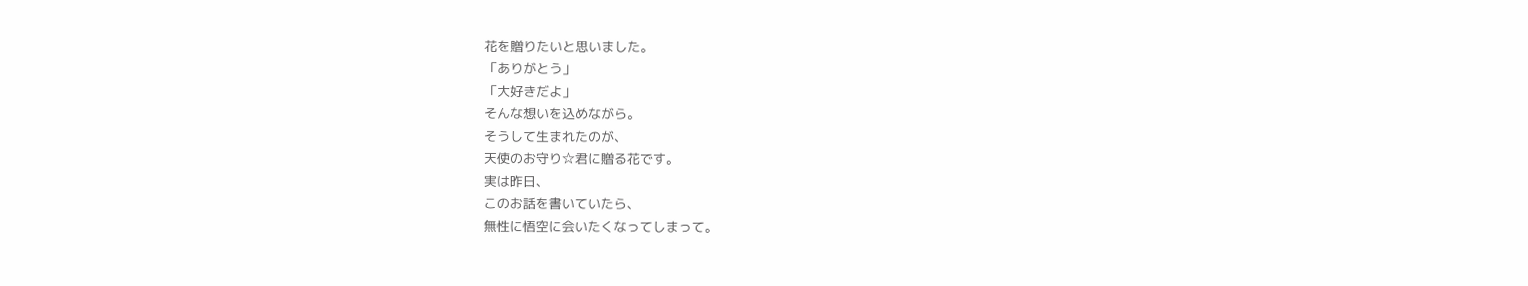花を贈りたいと思いました。
「ありがとう」
「大好きだよ」
そんな想いを込めながら。
そうして生まれたのが、
天使のお守り☆君に贈る花です。
実は昨日、
このお話を書いていたら、
無性に悟空に会いたくなってしまって。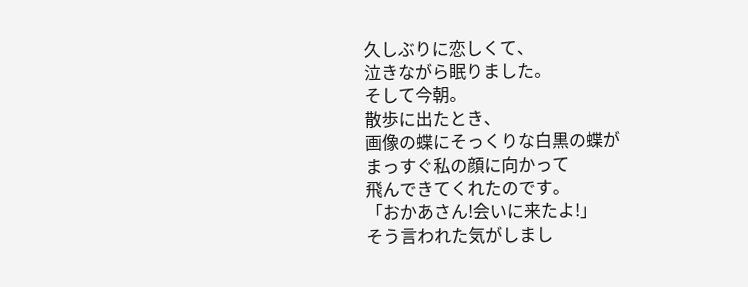久しぶりに恋しくて、
泣きながら眠りました。
そして今朝。
散歩に出たとき、
画像の蝶にそっくりな白黒の蝶が
まっすぐ私の顔に向かって
飛んできてくれたのです。
「おかあさん!会いに来たよ!」
そう言われた気がしまし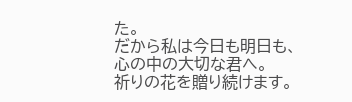た。
だから私は今日も明日も、
心の中の大切な君へ。
祈りの花を贈り続けます。